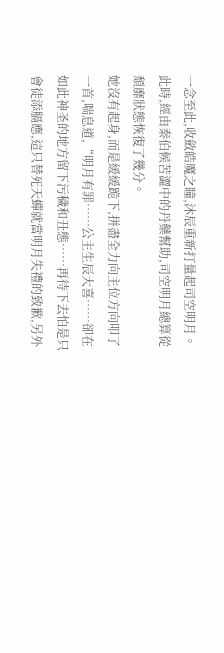一念至此,收斂皓魔之瞳,沐辰重新打量起司空明月。
此時,經由秦伯候苦澀中的丹藥幫助,司空明月總算從頹靡狀態恢復了幾分。
她沒有起身,而是緩緩跪下,拼盡全力向主位方向叩了一首,喘息道,“明月有罪……公主生辰大喜……卻在如此神圣的地方留下污穢和丑態……再待下去怕是只會徒添膈應,這只替死天蟬就當明月失禮的致歉,另外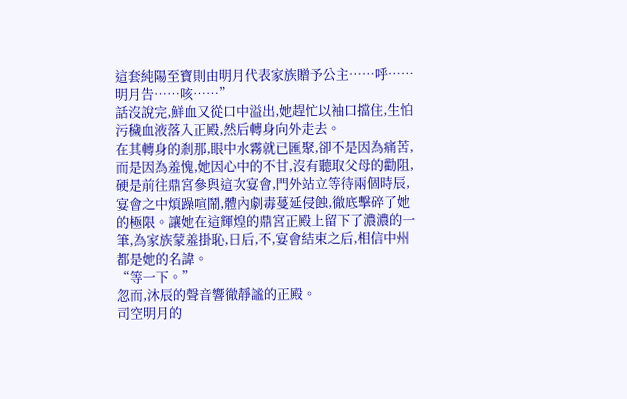這套純陽至寶則由明月代表家族贈予公主……呼……明月告……咳……”
話沒說完,鮮血又從口中溢出,她趕忙以袖口擋住,生怕污穢血液落入正殿,然后轉身向外走去。
在其轉身的剎那,眼中水霧就已匯聚,卻不是因為痛苦,而是因為羞愧,她因心中的不甘,沒有聽取父母的勸阻,硬是前往鼎宮參與這次宴會,門外站立等待兩個時辰,宴會之中煩躁喧鬧,體內劇毒蔓延侵蝕,徹底擊碎了她的極限。讓她在這輝煌的鼎宮正殿上留下了濃濃的一筆,為家族蒙羞掛恥,日后,不,宴會結束之后,相信中州都是她的名諱。
“等一下。”
忽而,沐辰的聲音響徹靜謐的正殿。
司空明月的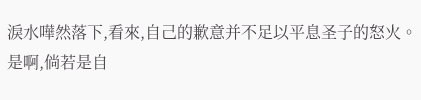淚水嘩然落下,看來,自己的歉意并不足以平息圣子的怒火。
是啊,倘若是自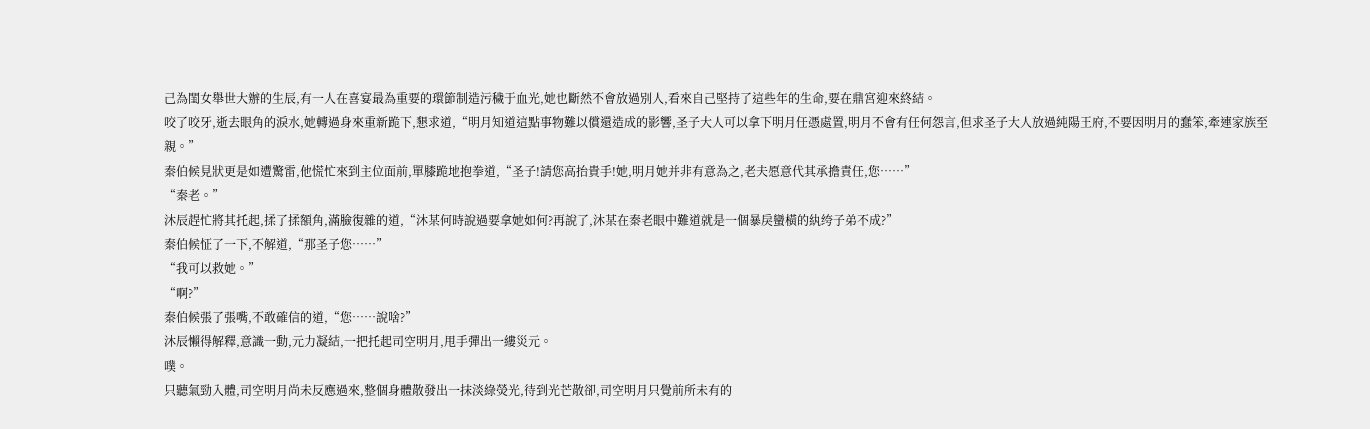己為閨女舉世大辦的生辰,有一人在喜宴最為重要的環節制造污穢于血光,她也斷然不會放過別人,看來自己堅持了這些年的生命,要在鼎宮迎來終結。
咬了咬牙,逝去眼角的淚水,她轉過身來重新跪下,懇求道,“明月知道這點事物難以償還造成的影響,圣子大人可以拿下明月任憑處置,明月不會有任何怨言,但求圣子大人放過純陽王府,不要因明月的蠢笨,牽連家族至親。”
秦伯候見狀更是如遭驚雷,他慌忙來到主位面前,單膝跪地抱拳道,“圣子!請您高抬貴手!她,明月她并非有意為之,老夫愿意代其承擔責任,您……”
“秦老。”
沐辰趕忙將其托起,揉了揉額角,滿臉復雜的道,“沐某何時說過要拿她如何?再說了,沐某在秦老眼中難道就是一個暴戾蠻橫的紈绔子弟不成?”
秦伯候怔了一下,不解道,“那圣子您……”
“我可以救她。”
“啊?”
秦伯候張了張嘴,不敢確信的道,“您……說啥?”
沐辰懶得解釋,意識一動,元力凝結,一把托起司空明月,甩手彈出一縷災元。
噗。
只聽氣勁入體,司空明月尚未反應過來,整個身體散發出一抹淡綠熒光,待到光芒散卻,司空明月只覺前所未有的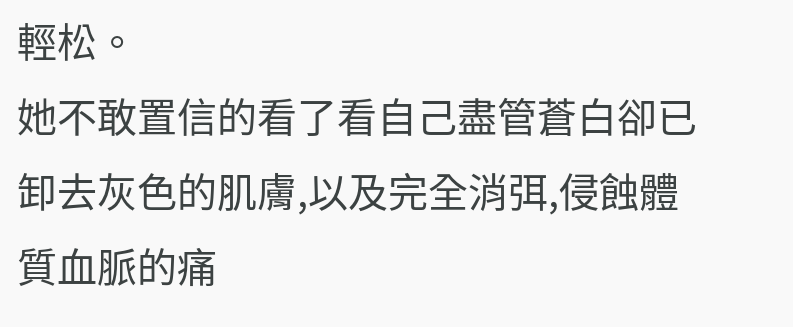輕松。
她不敢置信的看了看自己盡管蒼白卻已卸去灰色的肌膚,以及完全消弭,侵蝕體質血脈的痛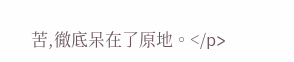苦,徹底呆在了原地。</p>